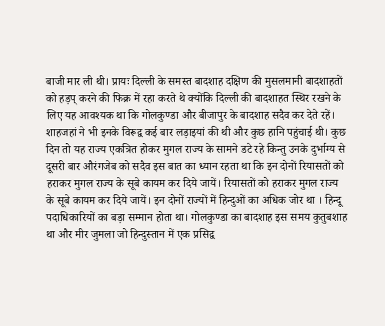बाजी मार ली थी। प्रायः दिल्ली के समस्त बादशाह दक्षिण की मुसलमानी बादशाहतों को हड़प् करने की फिक्र में रहा करते थे क्योंकि दिल्ली की बादशाहत स्थिर रखने के लिए यह आवश्यक था कि गोलकुण्डा और बीजापुर के बादशाह सदैव कर देते रहें। शाहजहां ने भी इनके विरूद्व कई बार लड़ाइयां की थी और कुछ हानि पहुंचाई थी। कुछ दिन तो यह राज्य एकत्रित होकर मुगल राज्य के सामने डटे रहे किन्तु उनके दुर्भाग्य से दूसरी बार औरंगजेब को सदैव इस बात का ध्यान रहता था कि इन दोनों रियासतों को हराकर मुगल राज्य के सूबे कायम कर दिये जायें। रियासतों को हराकर मुगल राज्य के सूबे कायम कर दिये जायें। इन दोनों राज्यों में हिन्दुओं का अधिक जोर था । हिन्दू पदाधिकारियों का बड़ा सम्मान होता था। गोलकुण्डा का बादशाह इस समय कुतुबशाह था और मीर जुमला जो हिन्दुस्तान में एक प्रसिद्व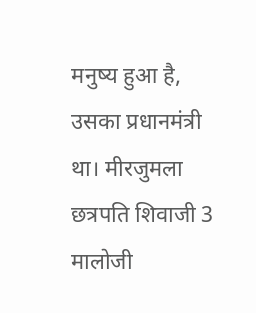मनुष्य हुआ है, उसका प्रधानमंत्री था। मीरजुमला
छत्रपति शिवाजी 3
मालोजी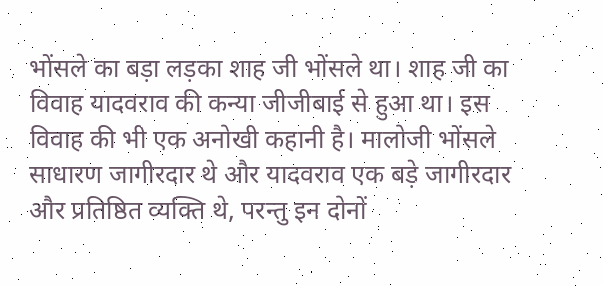भोंसले का बड़ा लड़का शाह जी भोंसले था। शाह जी का विवाह यादवराव की कन्या जीजीबाई से हुआ था। इस विवाह की भी एक अनोखी कहानी है। मालोजी भोंसले साधारण जागीरदार थे और यादवराव एक बड़े जागीरदार और प्रतिष्ठित व्यक्ति थे, परन्तु इन दोनों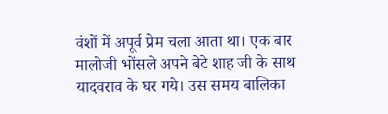वंशों में अपूर्व प्रेम चला आता था। एक बार मालोजी भोंसले अपने बेटे शाह जी के साथ यादवराव के घर गये। उस समय बालिका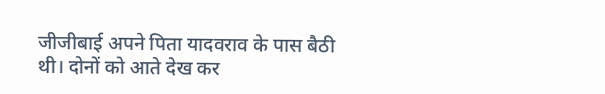जीजीबाई अपने पिता यादवराव के पास बैठी थी। दोनों को आते देख कर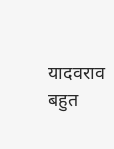यादवराव बहुत